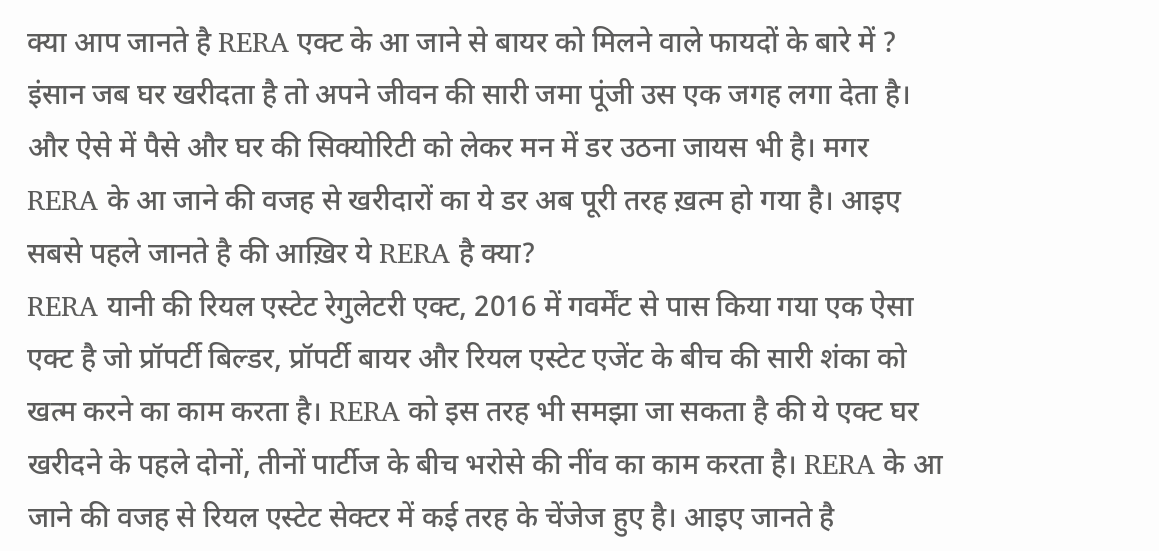क्या आप जानते है RERA एक्ट के आ जाने से बायर को मिलने वाले फायदों के बारे में ?
इंसान जब घर खरीदता है तो अपने जीवन की सारी जमा पूंजी उस एक जगह लगा देता है। और ऐसे में पैसे और घर की सिक्योरिटी को लेकर मन में डर उठना जायस भी है। मगर RERA के आ जाने की वजह से खरीदारों का ये डर अब पूरी तरह ख़त्म हो गया है। आइए सबसे पहले जानते है की आख़िर ये RERA है क्या?
RERA यानी की रियल एस्टेट रेगुलेटरी एक्ट, 2016 में गवर्मेंट से पास किया गया एक ऐसा एक्ट है जो प्रॉपर्टी बिल्डर, प्रॉपर्टी बायर और रियल एस्टेट एजेंट के बीच की सारी शंका को खत्म करने का काम करता है। RERA को इस तरह भी समझा जा सकता है की ये एक्ट घर खरीदने के पहले दोनों, तीनों पार्टीज के बीच भरोसे की नींव का काम करता है। RERA के आ जाने की वजह से रियल एस्टेट सेक्टर में कई तरह के चेंजेज हुए है। आइए जानते है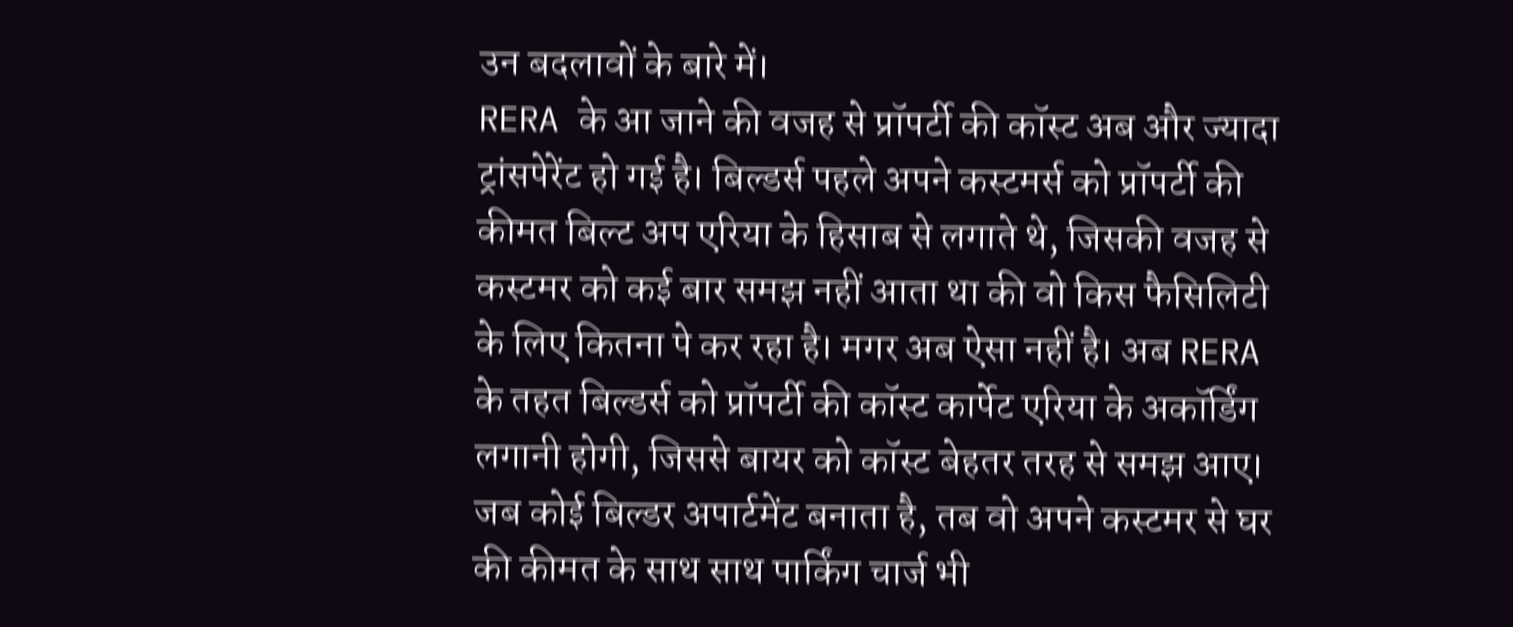उन बदलावों के बारे में।
RERA के आ जाने की वजह से प्रॉपर्टी की कॉस्ट अब और ज्यादा ट्रांसपेरेंट हो गई है। बिल्डर्स पहले अपने कस्टमर्स को प्रॉपर्टी की कीमत बिल्ट अप एरिया के हिसाब से लगाते थे, जिसकी वजह से कस्टमर को कई बार समझ नहीं आता था की वो किस फैसिलिटी के लिए कितना पे कर रहा है। मगर अब ऐसा नहीं है। अब RERA के तहत बिल्डर्स को प्रॉपर्टी की कॉस्ट कार्पेट एरिया के अकॉर्डिंग लगानी होगी, जिससे बायर को कॉस्ट बेहतर तरह से समझ आए।
जब कोई बिल्डर अपार्टमेंट बनाता है, तब वो अपने कस्टमर से घर की कीमत के साथ साथ पार्किंग चार्ज भी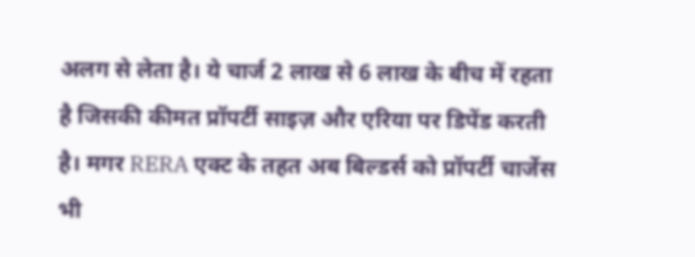अलग से लेता है। ये चार्ज 2 लाख से 6 लाख के बीच में रहता है जिसकी कीमत प्रॉपर्टी साइज़ और एरिया पर डिपेंड करती है। मगर RERA एक्ट के तहत अब बिल्डर्स को प्रॉपर्टी चार्जेस भी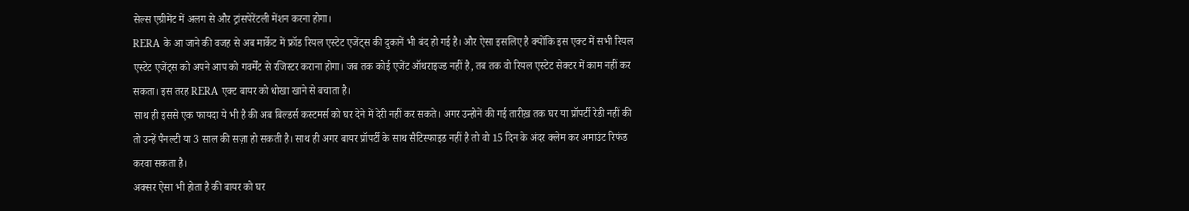सेल्स एग्रीमेंट में अलग से और ट्रांसपेरेंटली मेंशन करना होगा।
RERA के आ जाने की वजह से अब मार्केट में फ्रॉड रियल एस्टेट एजेंट्स की दुकानें भी बंद हो गई है। और ऐसा इसलिए है क्योंकि इस एक्ट में सभी रियल एस्टेट एजेंट्स को अपने आप को गवर्मेंट से रजिस्टर कराना होगा। जब तक कोई एजेंट ऑथराइज्ड नहीं है, तब तक वो रियल एस्टेट सेक्टर में काम नहीं कर सकता। इस तरह RERA एक्ट बायर को धोखा खाने से बचाता है।
साथ ही इससे एक फायदा ये भी है की अब बिल्डर्स कस्टमर्स को घर देने में देरी नहीं कर सकते। अगर उन्होनें की गई तारीख़ तक घर या प्रॉपर्टी रेडी नहीं की तो उन्हें पैनल्टी या 3 साल की सज़ा हो सकती है। साथ ही अगर बायर प्रॉपर्टी के साथ सैटिस्फाइड नहीं है तो वो 15 दिन के अंदर क्लेम कर अमाउंट रिफंड करवा सकता है।
अक्सर ऐसा भी होता है की बायर को घर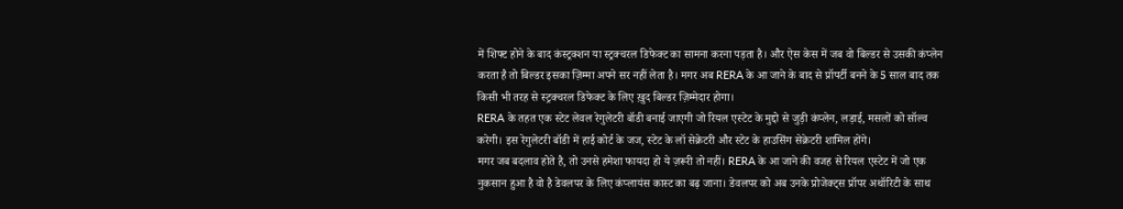में शिफ्ट होने के बाद कंस्ट्रक्शन या स्ट्रक्चरल डिफेक्ट का सामना करना पड़ता है। और ऐस केस में जब वो बिल्डर से उसकी कंप्लेन करता है तो बिल्डर इसका ज़िम्मा अपने सर नहीं लेता है। मगर अब RERA के आ जाने के बाद से प्रॉपर्टी बनने के 5 साल बाद तक किसी भी तरह से स्ट्रक्चरल डिफेक्ट के लिए ख़ुद बिल्डर ज़िम्मेदार होगा।
RERA के तहत एक स्टेट लेवल रेगुलेटरी बॉडी बनाई जाएगी जो रियल एस्टेट के मुद्दो से जुड़ी कंप्लेन, लड़ाई, मसलों को सॉल्व करेगी। इस रेगुलेटरी बॉडी में हाई कोर्ट के जज, स्टेट के लॉ सेक्रेटरी और स्टेट के हाउसिंग सेक्रेटरी शामिल होंगे।
मगर जब बदलाव होते है, तो उनसे हमेशा फायदा हो ये ज़रूरी तो नहीं। RERA के आ जाने की वजह से रियल एस्टेट में जो एक नुकसान हुआ है वो है डेवलपर के लिए कंप्लायंस कास्ट का बढ़ जाना। डेवलपर को अब उनके प्रोजेक्ट्स प्रॉपर अथॉरिटी के साथ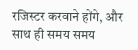रजिस्टर करवाने होंगे, और साथ ही समय समय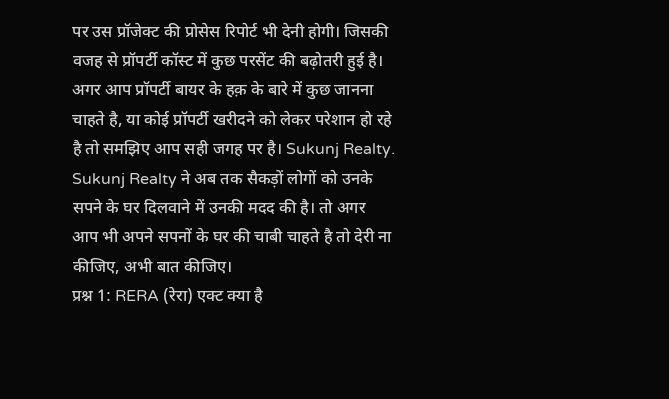पर उस प्रॉजेक्ट की प्रोसेस रिपोर्ट भी देनी होगी। जिसकी वजह से प्रॉपर्टी कॉस्ट में कुछ परसेंट की बढ़ोतरी हुई है।
अगर आप प्रॉपर्टी बायर के हक़ के बारे में कुछ जानना चाहते है, या कोई प्रॉपर्टी खरीदने को लेकर परेशान हो रहे है तो समझिए आप सही जगह पर है। Sukunj Realty.
Sukunj Realty ने अब तक सैकड़ों लोगों को उनके सपने के घर दिलवाने में उनकी मदद की है। तो अगर आप भी अपने सपनों के घर की चाबी चाहते है तो देरी ना कीजिए, अभी बात कीजिए।
प्रश्न 1: RERA (रेरा) एक्ट क्या है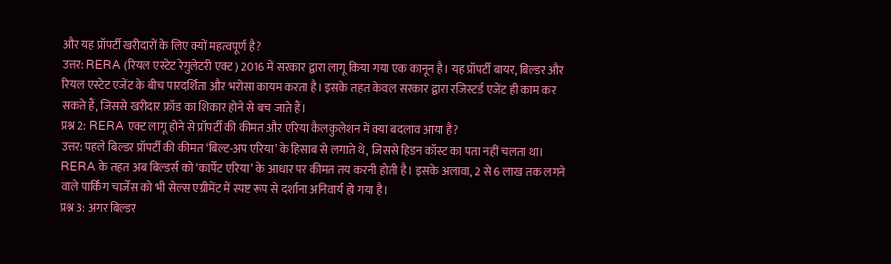और यह प्रॉपर्टी खरीदारों के लिए क्यों महत्वपूर्ण है?
उत्तर: RERA (रियल एस्टेट रेगुलेटरी एक्ट) 2016 में सरकार द्वारा लागू किया गया एक कानून है। यह प्रॉपर्टी बायर, बिल्डर और रियल एस्टेट एजेंट के बीच पारदर्शिता और भरोसा कायम करता है। इसके तहत केवल सरकार द्वारा रजिस्टर्ड एजेंट ही काम कर सकते हैं, जिससे खरीदार फ्रॉड का शिकार होने से बच जाते हैं।
प्रश्न 2: RERA एक्ट लागू होने से प्रॉपर्टी की कीमत और एरिया कैलकुलेशन में क्या बदलाव आया है?
उत्तर: पहले बिल्डर प्रॉपर्टी की कीमत ‘बिल्ट-अप एरिया’ के हिसाब से लगाते थे, जिससे हिडन कॉस्ट का पता नहीं चलता था। RERA के तहत अब बिल्डर्स को ‘कार्पेट एरिया’ के आधार पर कीमत तय करनी होती है। इसके अलावा, 2 से 6 लाख तक लगने वाले पार्किंग चार्जेस को भी सेल्स एग्रीमेंट में स्पष्ट रूप से दर्शाना अनिवार्य हो गया है।
प्रश्न 3: अगर बिल्डर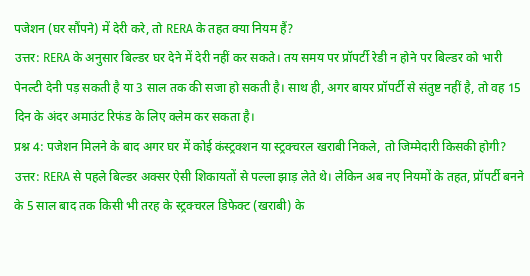पजेशन (घर सौंपने) में देरी करे, तो RERA के तहत क्या नियम हैं?
उत्तर: RERA के अनुसार बिल्डर घर देने में देरी नहीं कर सकते। तय समय पर प्रॉपर्टी रेडी न होने पर बिल्डर को भारी पेनल्टी देनी पड़ सकती है या 3 साल तक की सजा हो सकती है। साथ ही, अगर बायर प्रॉपर्टी से संतुष्ट नहीं है, तो वह 15 दिन के अंदर अमाउंट रिफंड के लिए क्लेम कर सकता है।
प्रश्न 4: पजेशन मिलने के बाद अगर घर में कोई कंस्ट्रक्शन या स्ट्रक्चरल खराबी निकले, तो जिम्मेदारी किसकी होगी?
उत्तर: RERA से पहले बिल्डर अक्सर ऐसी शिकायतों से पल्ला झाड़ लेते थे। लेकिन अब नए नियमों के तहत, प्रॉपर्टी बनने के 5 साल बाद तक किसी भी तरह के स्ट्रक्चरल डिफेक्ट (खराबी) के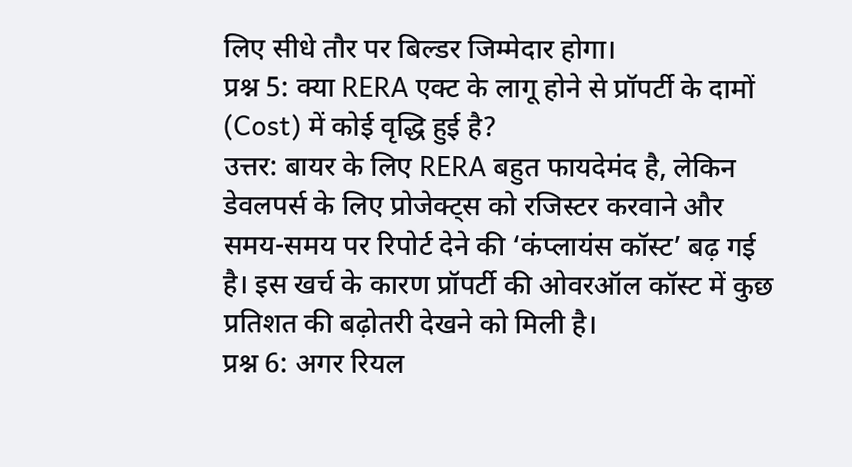लिए सीधे तौर पर बिल्डर जिम्मेदार होगा।
प्रश्न 5: क्या RERA एक्ट के लागू होने से प्रॉपर्टी के दामों (Cost) में कोई वृद्धि हुई है?
उत्तर: बायर के लिए RERA बहुत फायदेमंद है, लेकिन डेवलपर्स के लिए प्रोजेक्ट्स को रजिस्टर करवाने और समय-समय पर रिपोर्ट देने की ‘कंप्लायंस कॉस्ट’ बढ़ गई है। इस खर्च के कारण प्रॉपर्टी की ओवरऑल कॉस्ट में कुछ प्रतिशत की बढ़ोतरी देखने को मिली है।
प्रश्न 6: अगर रियल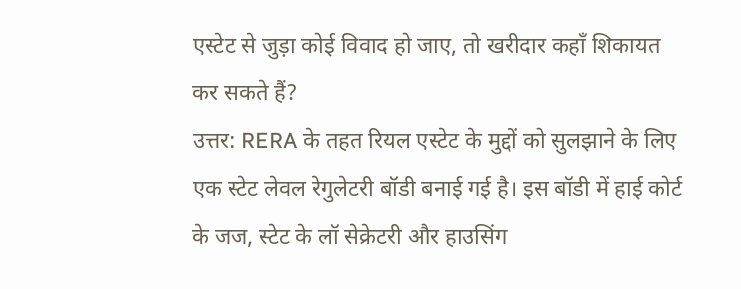एस्टेट से जुड़ा कोई विवाद हो जाए, तो खरीदार कहाँ शिकायत कर सकते हैं?
उत्तर: RERA के तहत रियल एस्टेट के मुद्दों को सुलझाने के लिए एक स्टेट लेवल रेगुलेटरी बॉडी बनाई गई है। इस बॉडी में हाई कोर्ट के जज, स्टेट के लॉ सेक्रेटरी और हाउसिंग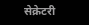सेक्रेटरी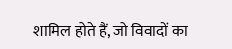शामिल होते हैं, जो विवादों का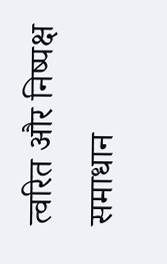त्वरित और निष्पक्ष समाधान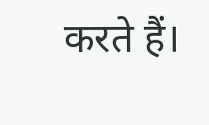करते हैं।